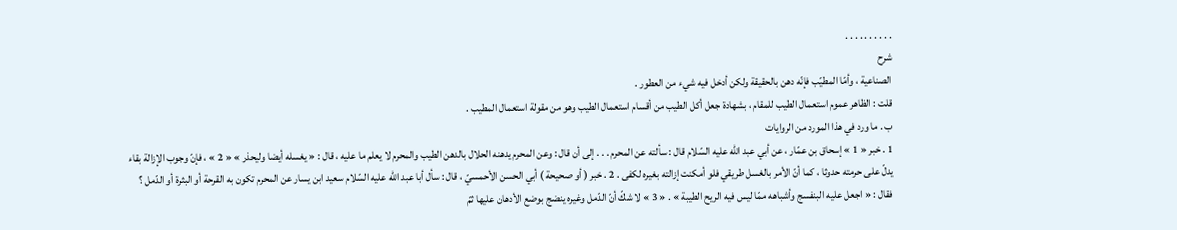. . . . . . . . . .
شرح
الصناعية ، وأمّا المطيّب فإنّه دهن بالحقيقة ولكن أدخل فيه شيء من العطور .
قلت : الظاهر عموم استعمال الطيب للمقام ، بشهادة جعل أكل الطيب من أقسام استعمال الطيب وهو من مقولة استعمال المطيب .
ب . ما ورد في هذا المورد من الروايات
1 . خبر « 1 » إسحاق بن عمّار ، عن أبي عبد اللّه عليه السّلام قال : سألته عن المحرم . . . إلى أن قال : وعن المحرم يدهنه الحلال بالدهن الطيب والمحرم لا يعلم ما عليه ، قال : « يغسله أيضا وليحذر » « 2 » ، فإنّ وجوب الإزالة بقاء يدلّ على حرمته حدوثا ، كما أنّ الأمر بالغسل طريقي فلو أمكنت إزالته بغيره لكفى . 2 . خبر ( أو صحيحة ) أبي الحسن الأحمسيّ ، قال : سأل أبا عبد اللّه عليه السّلام سعيد ابن يسار عن المحرم تكون به القرحة أو البثرة أو الدّمل ؟ فقال : « اجعل عليه البنفسج وأشباهه ممّا ليس فيه الريح الطيبة » . « 3 » لا شكّ أنّ الدّمل وغيره ينضج بوضع الأدهان عليها ثمّ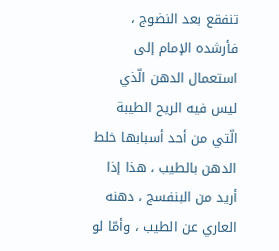تنفقع بعد النضوج ، فأرشده الإمام إلى استعمال الدهن الّذي ليس فيه الريح الطيبة الّتي من أحد أسبابها خلط الدهن بالطيب ، هذا إذا أريد من البنفسج ، دهنه العاري عن الطيب ، وأمّا لو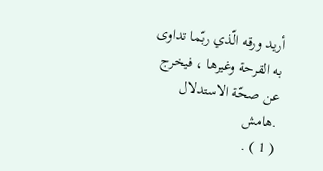أريد ورقه الّذي ربّما تداوى به القرحة وغيرها ، فيخرج عن صحّة الاستدلال .هامش
( 1 ) .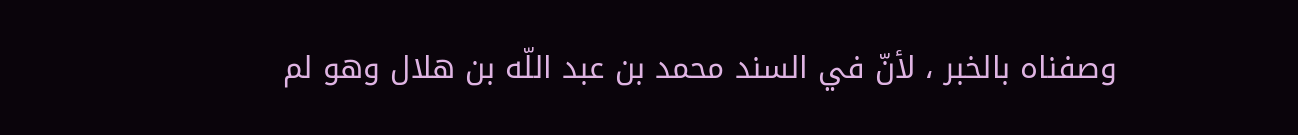وصفناه بالخبر ، لأنّ في السند محمد بن عبد اللّه بن هلال وهو لم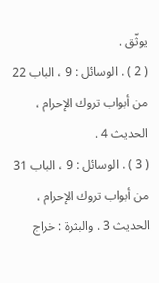يوثّق .
( 2 ) . الوسائل : 9 ، الباب 22 من أبواب تروك الإحرام ، الحديث 4 .
( 3 ) . الوسائل : 9 ، الباب 31 من أبواب تروك الإحرام ، الحديث 3 . والبثرة : خراج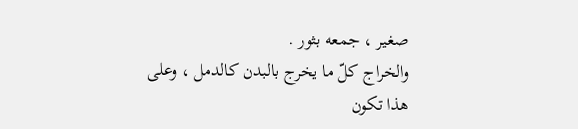صغير ، جمعه بثور .
والخراج كلّ ما يخرج بالبدن كالدمل ، وعلى هذا تكون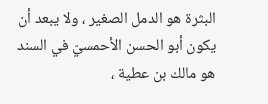البثرة هو الدمل الصغير ، ولا يبعد أن يكون أبو الحسن الأحمسيّ في السند هو مالك بن عطية ،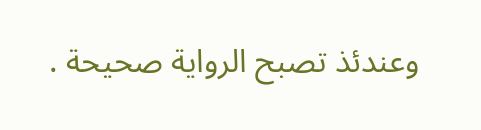وعندئذ تصبح الرواية صحيحة .